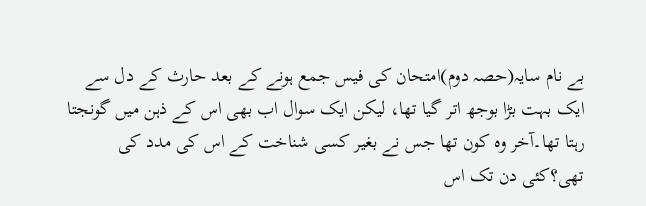بے نام سایہ(حصہ دوم)امتحان کی فیس جمع ہونے کے بعد حارث کے دل سے ایک بہت بڑا بوجھ اتر گیا تھا، لیکن ایک سوال اب بھی اس کے ذہن میں گونجتا رہتا تھا۔آخر وہ کون تھا جس نے بغیر کسی شناخت کے اس کی مدد کی تھی؟کئی دن تک اس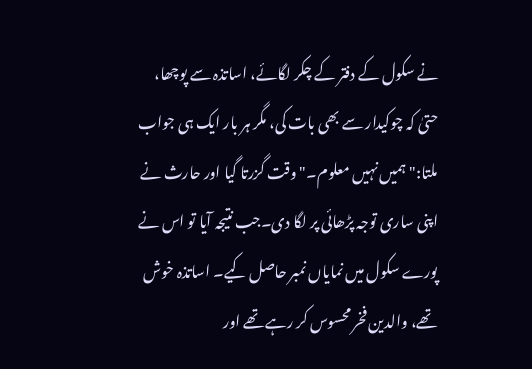نے سکول کے دفتر کے چکر لگائے، اساتذہ سے پوچھا، حتیٰ کہ چوکیدار سے بھی بات کی، مگر ہر بار ایک ہی جواب ملتا:"ہمیں نہیں معلوم۔"وقت گزرتا گیا اور حارث نے اپنی ساری توجہ پڑھائی پر لگا دی۔جب نتیجہ آیا تو اس نے پورے سکول میں نمایاں نمبر حاصل کیے۔ اساتذہ خوش تھے، والدین فخر محسوس کر رہے تھے اور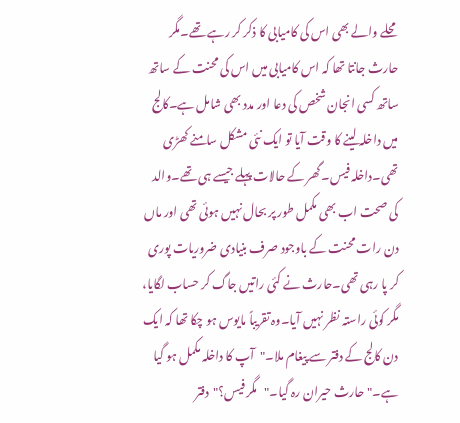محلے والے بھی اس کی کامیابی کا ذکر کر رہے تھے۔مگر حارث جانتا تھا کہ اس کامیابی میں اس کی محنت کے ساتھ ساتھ کسی انجان شخص کی دعا اور مدد بھی شامل ہے۔کالج میں داخلہ لینے کا وقت آیا تو ایک نئی مشکل سامنے کھڑی تھی۔داخلہ فیس۔گھر کے حالات پہلے جیسے ہی تھے۔والد کی صحت اب بھی مکمل طور پر بحال نہیں ہوئی تھی اور ماں دن رات محنت کے باوجود صرف بنیادی ضروریات پوری کر پا رہی تھی۔حارث نے کئی راتیں جاگ کر حساب لگایا، مگر کوئی راستہ نظر نہیں آیا۔وہ تقریباً مایوس ہو چکا تھا کہ ایک دن کالج کے دفتر سے پیغام ملا۔"آپ کا داخلہ مکمل ہو گیا ہے۔"حارث حیران رہ گیا۔"مگر فیس؟"دفتر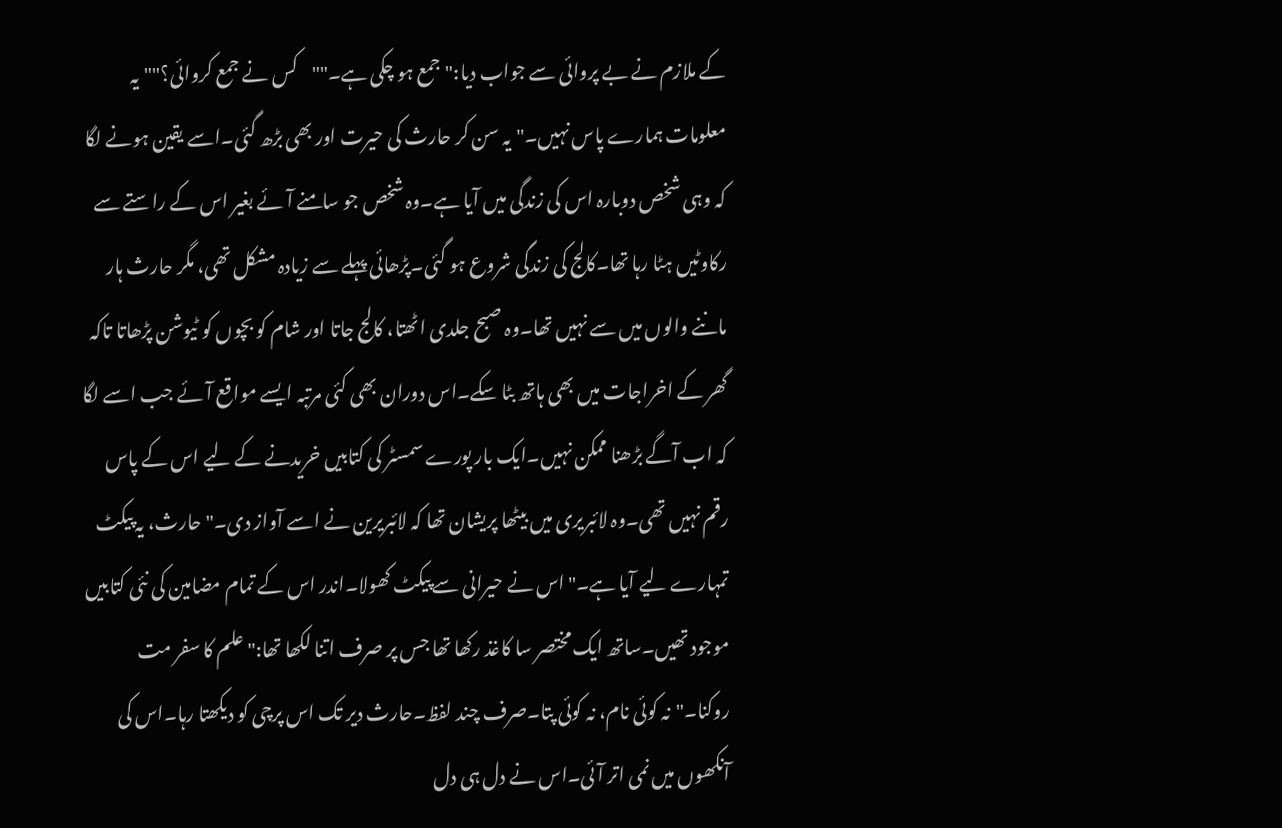کے ملازم نے بے پروائی سے جواب دیا:"جمع ہو چکی ہے۔""کس نے جمع کروائی؟""یہ معلومات ہمارے پاس نہیں۔"یہ سن کر حارث کی حیرت اور بھی بڑھ گئی۔اسے یقین ہونے لگا کہ وہی شخص دوبارہ اس کی زندگی میں آیا ہے۔وہ شخص جو سامنے آئے بغیر اس کے راستے سے رکاوٹیں ہٹا رہا تھا۔کالج کی زندگی شروع ہو گئی۔پڑھائی پہلے سے زیادہ مشکل تھی، مگر حارث ہار ماننے والوں میں سے نہیں تھا۔وہ صبح جلدی اٹھتا، کالج جاتا اور شام کو بچوں کو ٹیوشن پڑھاتا تاکہ گھر کے اخراجات میں بھی ہاتھ بٹا سکے۔اس دوران بھی کئی مرتبہ ایسے مواقع آئے جب اسے لگا کہ اب آگے بڑھنا ممکن نہیں۔ایک بار پورے سمسٹر کی کتابیں خریدنے کے لیے اس کے پاس رقم نہیں تھی۔وہ لائبریری میں بیٹھا پریشان تھا کہ لائبریرین نے اسے آواز دی۔"حارث، یہ پیکٹ تمہارے لیے آیا ہے۔"اس نے حیرانی سے پیکٹ کھولا۔اندر اس کے تمام مضامین کی نئی کتابیں موجود تھیں۔ساتھ ایک مختصر سا کاغذ رکھا تھا جس پر صرف اتنا لکھا تھا:"علم کا سفر مت روکنا۔"نہ کوئی نام، نہ کوئی پتا۔صرف چند لفظ۔حارث دیر تک اس پرچی کو دیکھتا رہا۔اس کی آنکھوں میں نمی اتر آئی۔اس نے دل ہی دل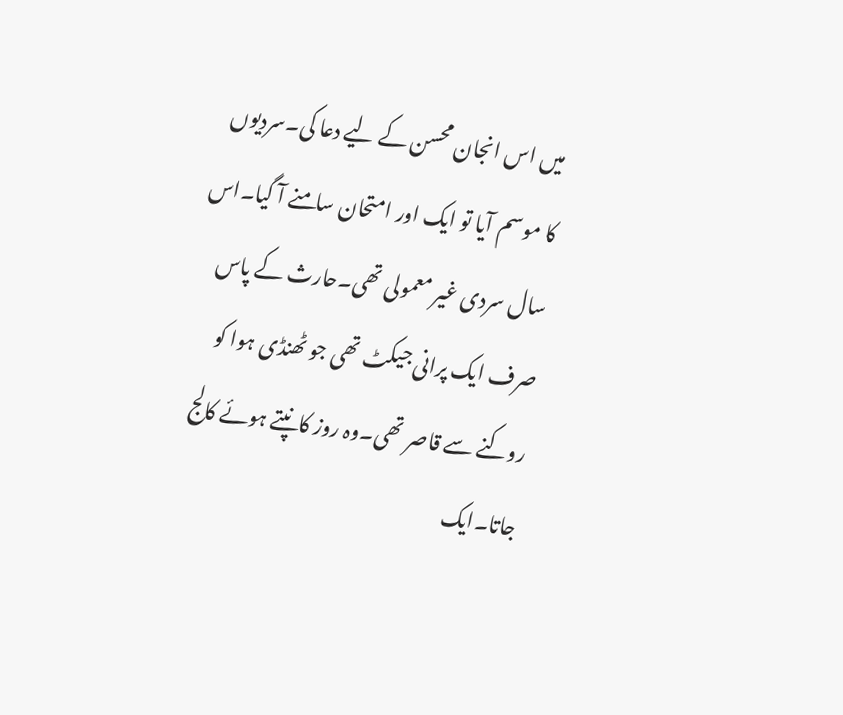میں اس انجان محسن کے لیے دعا کی۔سردیوں کا موسم آیا تو ایک اور امتحان سامنے آ گیا۔اس سال سردی غیر معمولی تھی۔حارث کے پاس صرف ایک پرانی جیکٹ تھی جو ٹھنڈی ہوا کو روکنے سے قاصر تھی۔وہ روز کانپتے ہوئے کالج جاتا۔ایک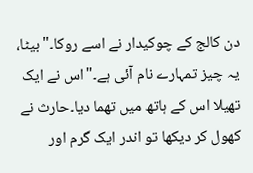دن کالج کے چوکیدار نے اسے روکا۔"بیٹا، یہ چیز تمہارے نام آئی ہے۔"اس نے ایک تھیلا اس کے ہاتھ میں تھما دیا۔حارث نے کھول کر دیکھا تو اندر ایک گرم اور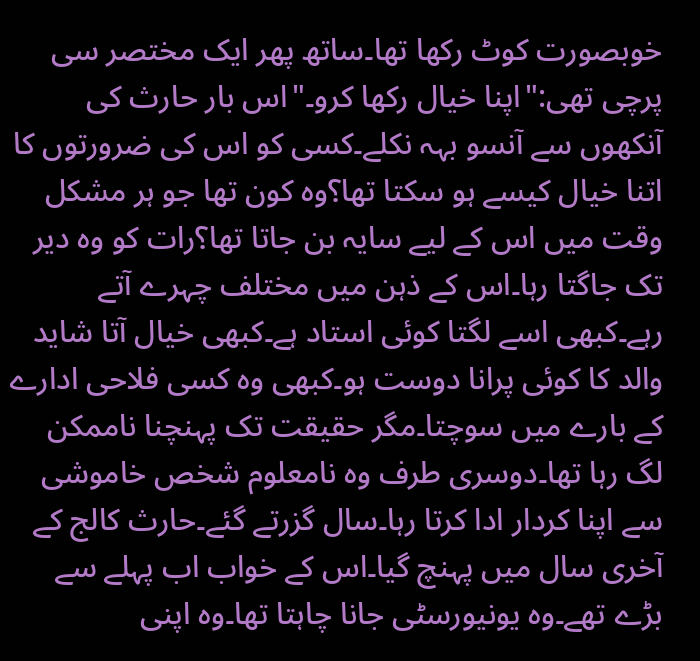خوبصورت کوٹ رکھا تھا۔ساتھ پھر ایک مختصر سی پرچی تھی:"اپنا خیال رکھا کرو۔"اس بار حارث کی آنکھوں سے آنسو بہہ نکلے۔کسی کو اس کی ضرورتوں کا اتنا خیال کیسے ہو سکتا تھا؟وہ کون تھا جو ہر مشکل وقت میں اس کے لیے سایہ بن جاتا تھا؟رات کو وہ دیر تک جاگتا رہا۔اس کے ذہن میں مختلف چہرے آتے رہے۔کبھی اسے لگتا کوئی استاد ہے۔کبھی خیال آتا شاید والد کا کوئی پرانا دوست ہو۔کبھی وہ کسی فلاحی ادارے کے بارے میں سوچتا۔مگر حقیقت تک پہنچنا ناممکن لگ رہا تھا۔دوسری طرف وہ نامعلوم شخص خاموشی سے اپنا کردار ادا کرتا رہا۔سال گزرتے گئے۔حارث کالج کے آخری سال میں پہنچ گیا۔اس کے خواب اب پہلے سے بڑے تھے۔وہ یونیورسٹی جانا چاہتا تھا۔وہ اپنی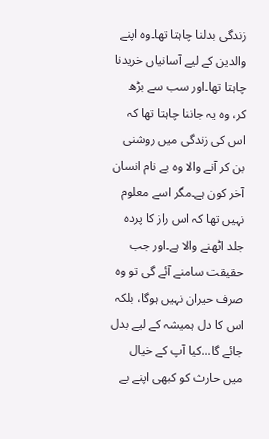زندگی بدلنا چاہتا تھا۔وہ اپنے والدین کے لیے آسانیاں خریدنا چاہتا تھا۔اور سب سے بڑھ کر، وہ یہ جاننا چاہتا تھا کہ اس کی زندگی میں روشنی بن کر آنے والا وہ بے نام انسان آخر کون ہے۔مگر اسے معلوم نہیں تھا کہ اس راز کا پردہ جلد اٹھنے والا ہے۔اور جب حقیقت سامنے آئے گی تو وہ صرف حیران نہیں ہوگا، بلکہ اس کا دل ہمیشہ کے لیے بدل جائے گا...کیا آپ کے خیال میں حارث کو کبھی اپنے بے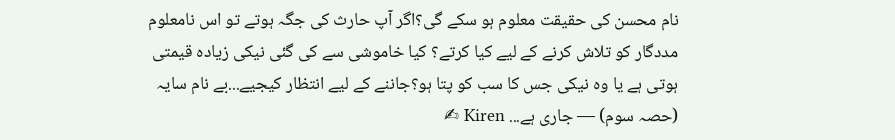نام محسن کی حقیقت معلوم ہو سکے گی؟اگر آپ حارث کی جگہ ہوتے تو اس نامعلوم مددگار کو تلاش کرنے کے لیے کیا کرتے؟ کیا خاموشی سے کی گئی نیکی زیادہ قیمتی ہوتی ہے یا وہ نیکی جس کا سب کو پتا ہو؟جاننے کے لیے انتظار کیجیے...بے نام سایہ (حصہ سوم) — جاری ہے... Kiren ✍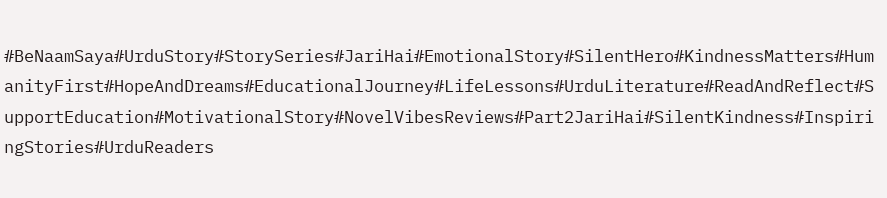#BeNaamSaya#UrduStory#StorySeries#JariHai#EmotionalStory#SilentHero#KindnessMatters#HumanityFirst#HopeAndDreams#EducationalJourney#LifeLessons#UrduLiterature#ReadAndReflect#SupportEducation#MotivationalStory#NovelVibesReviews#Part2JariHai#SilentKindness#InspiringStories#UrduReaders